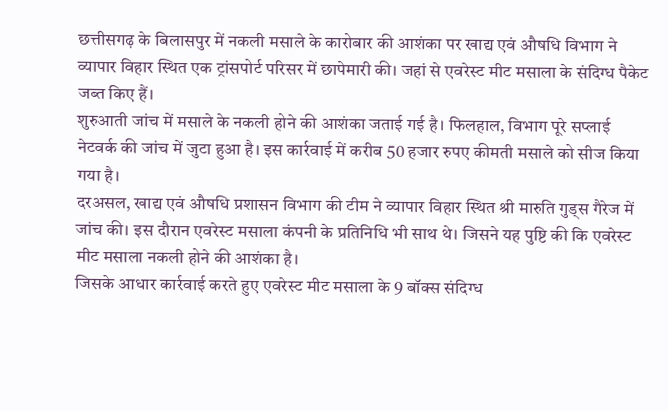छत्तीसगढ़ के बिलासपुर में नकली मसाले के कारोबार की आशंका पर खाद्य एवं औषधि विभाग ने व्यापार विहार स्थित एक ट्रांसपोर्ट परिसर में छापेमारी की। जहां से एवरेस्ट मीट मसाला के संदिग्ध पैकेट जब्त किए हैं।
शुरुआती जांच में मसाले के नकली होने की आशंका जताई गई है। फिलहाल, विभाग पूरे सप्लाई नेटवर्क की जांच में जुटा हुआ है। इस कार्रवाई में करीब 50 हजार रुपए कीमती मसाले को सीज किया गया है।
दरअसल, खाद्य एवं औषधि प्रशासन विभाग की टीम ने व्यापार विहार स्थित श्री मारुति गुड्स गैरेज में जांच की। इस दौरान एवरेस्ट मसाला कंपनी के प्रतिनिधि भी साथ थे। जिसने यह पुष्टि की कि एवरेस्ट मीट मसाला नकली होने की आशंका है।
जिसके आधार कार्रवाई करते हुए एवरेस्ट मीट मसाला के 9 बॉक्स संदिग्ध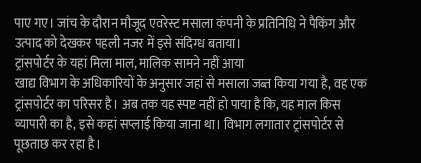पाए गए। जांच के दौरान मौजूद एवरेस्ट मसाला कंपनी के प्रतिनिधि ने पैकिंग और उत्पाद को देखकर पहली नजर में इसे संदिग्ध बताया।
ट्रांसपोर्टर के यहां मिला माल, मालिक सामने नहीं आया
खाद्य विभाग के अधिकारियों के अनुसार जहां से मसाला जब्त किया गया है, वह एक ट्रांसपोर्टर का परिसर है। अब तक यह स्पष्ट नहीं हो पाया है कि, यह माल किस व्यापारी का है, इसे कहां सप्लाई किया जाना था। विभाग लगातार ट्रांसपोर्टर से पूछताछ कर रहा है।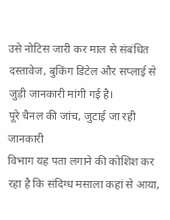उसे नोटिस जारी कर माल से संबंधित दस्तावेज, बुकिंग डिटेल और सप्लाई से जुड़ी जानकारी मांगी गई है।
पूरे चैनल की जांच, जुटाई जा रही जानकारी
विभाग यह पता लगाने की कोशिश कर रहा है कि संदिग्ध मसाला कहां से आया,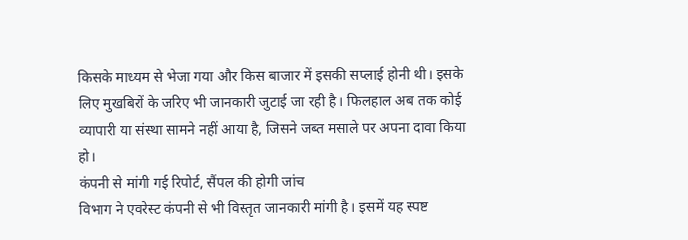किसके माध्यम से भेजा गया और किस बाजार में इसकी सप्लाई होनी थी। इसके लिए मुखबिरों के जरिए भी जानकारी जुटाई जा रही है। फिलहाल अब तक कोई व्यापारी या संस्था सामने नहीं आया है, जिसने जब्त मसाले पर अपना दावा किया हो।
कंपनी से मांगी गई रिपोर्ट, सैंपल की होगी जांच
विभाग ने एवरेस्ट कंपनी से भी विस्तृत जानकारी मांगी है। इसमें यह स्पष्ट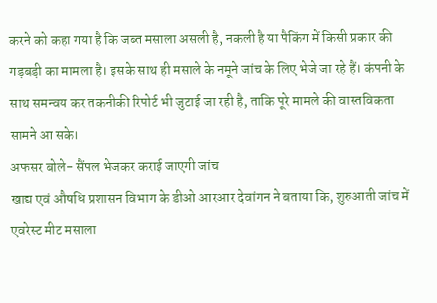करने को कहा गया है कि जब्त मसाला असली है, नकली है या पैकिंग में किसी प्रकार की गड़बड़ी का मामला है। इसके साथ ही मसाले के नमूने जांच के लिए भेजे जा रहे हैं। कंपनी के साथ समन्वय कर तकनीकी रिपोर्ट भी जुटाई जा रही है, ताकि पूरे मामले की वास्तविकता सामने आ सके।
अफसर बोले- सैंपल भेजकर कराई जाएगी जांच
खाद्य एवं औषधि प्रशासन विभाग के डीओ आरआर देवांगन ने बताया कि, शुरुआती जांच में एवरेस्ट मीट मसाला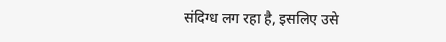संदिग्ध लग रहा है, इसलिए उसे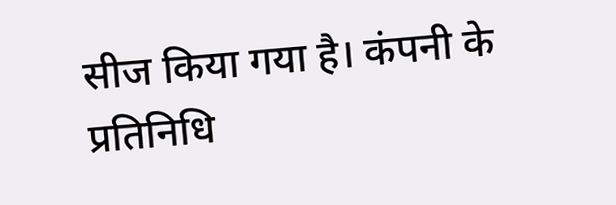सीज किया गया है। कंपनी के प्रतिनिधि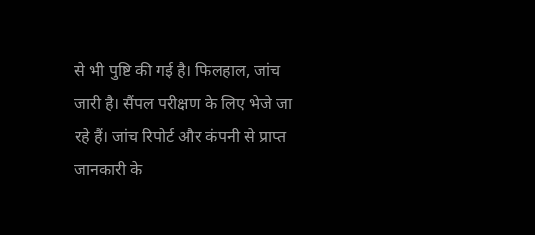से भी पुष्टि की गई है। फिलहाल, जांच जारी है। सैंपल परीक्षण के लिए भेजे जा रहे हैं। जांच रिपोर्ट और कंपनी से प्राप्त जानकारी के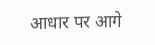आधार पर आगे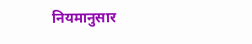नियमानुसार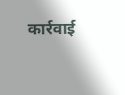कार्रवाई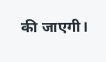की जाएगी।